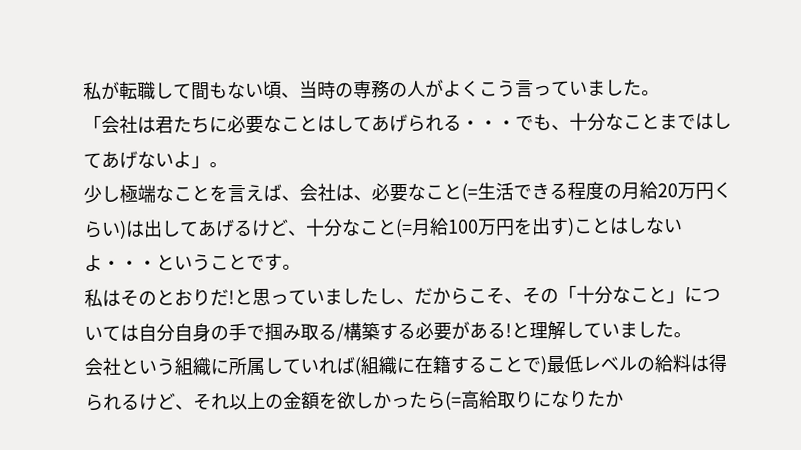私が転職して間もない頃、当時の専務の人がよくこう言っていました。
「会社は君たちに必要なことはしてあげられる・・・でも、十分なことまではしてあげないよ」。
少し極端なことを言えば、会社は、必要なこと(=生活できる程度の月給20万円くらい)は出してあげるけど、十分なこと(=月給100万円を出す)ことはしないよ・・・ということです。
私はそのとおりだ!と思っていましたし、だからこそ、その「十分なこと」については自分自身の手で掴み取る/構築する必要がある!と理解していました。
会社という組織に所属していれば(組織に在籍することで)最低レベルの給料は得られるけど、それ以上の金額を欲しかったら(=高給取りになりたか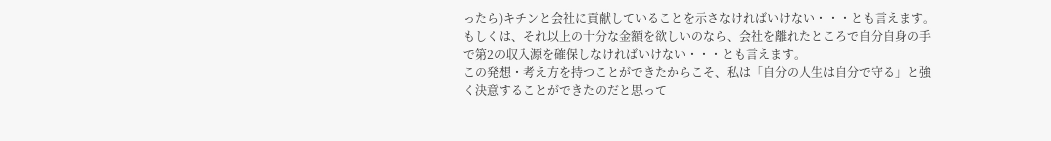ったら)キチンと会社に貢献していることを示さなければいけない・・・とも言えます。
もしくは、それ以上の十分な金額を欲しいのなら、会社を離れたところで自分自身の手で第2の収入源を確保しなければいけない・・・とも言えます。
この発想・考え方を持つことができたからこそ、私は「自分の人生は自分で守る」と強く決意することができたのだと思って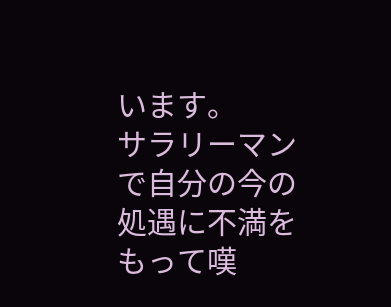います。
サラリーマンで自分の今の処遇に不満をもって嘆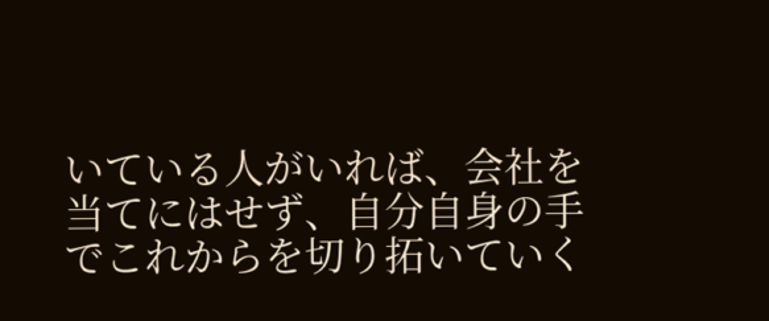いている人がいれば、会社を当てにはせず、自分自身の手でこれからを切り拓いていく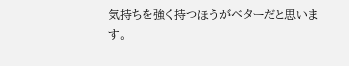気持ちを強く持つほうがベターだと思います。